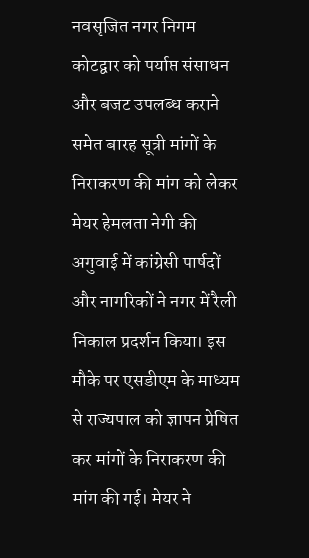नवसृजित नगर निगम कोटद्वार को पर्याप्त संसाधन और बजट उपलब्ध कराने समेत बारह सूत्री मांगों के निराकरण की मांग को लेकर मेयर हेमलता नेगी की अगुवाई में कांग्रेसी पार्षदों और नागरिकों ने नगर में रैली निकाल प्रदर्शन किया। इस मौके पर एसडीएम के माध्यम से राज्यपाल को ज्ञापन प्रेषित कर मांगों के निराकरण की मांग की गई। मेयर ने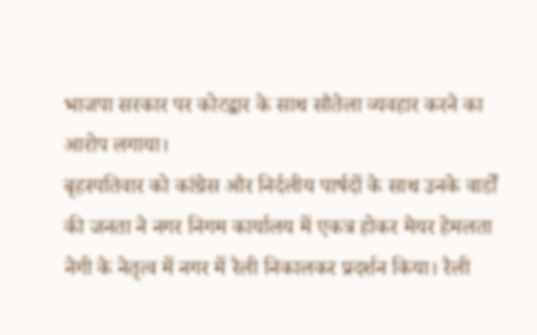भाजपा सरकार पर कोटद्वार के साथ सौतेला व्यवहार करने का आरोप लगाया।
बृहस्पतिवार को कांग्रेस और निर्दलीय पार्षदों के साथ उनके वार्डों की जनता ने नगर निगम कार्यालय में एकत्र होकर मेयर हेमलता नेगी के नेतृत्व में नगर में रैली निकालकर प्रदर्शन किया। रैली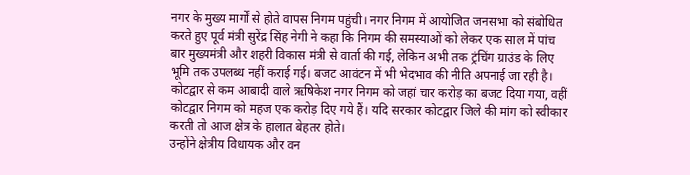नगर के मुख्य मार्गों से होते वापस निगम पहुंची। नगर निगम में आयोजित जनसभा को संबोधित करते हुए पूर्व मंत्री सुरेंद्र सिंह नेगी ने कहा कि निगम की समस्याओं को लेकर एक साल में पांच बार मुख्यमंत्री और शहरी विकास मंत्री से वार्ता की गई, लेकिन अभी तक ट्रंचिंग ग्राउंड के लिए भूमि तक उपलब्ध नहीं कराई गई। बजट आवंटन में भी भेदभाव की नीति अपनाई जा रही है। कोटद्वार से कम आबादी वाले ऋषिकेश नगर निगम को जहां चार करोड़ का बजट दिया गया, वहीं कोटद्वार निगम को महज एक करोड़ दिए गये हैं। यदि सरकार कोटद्वार जिले की मांग को स्वीकार करती तो आज क्षेत्र के हालात बेहतर होते।
उन्होंने क्षेत्रीय विधायक और वन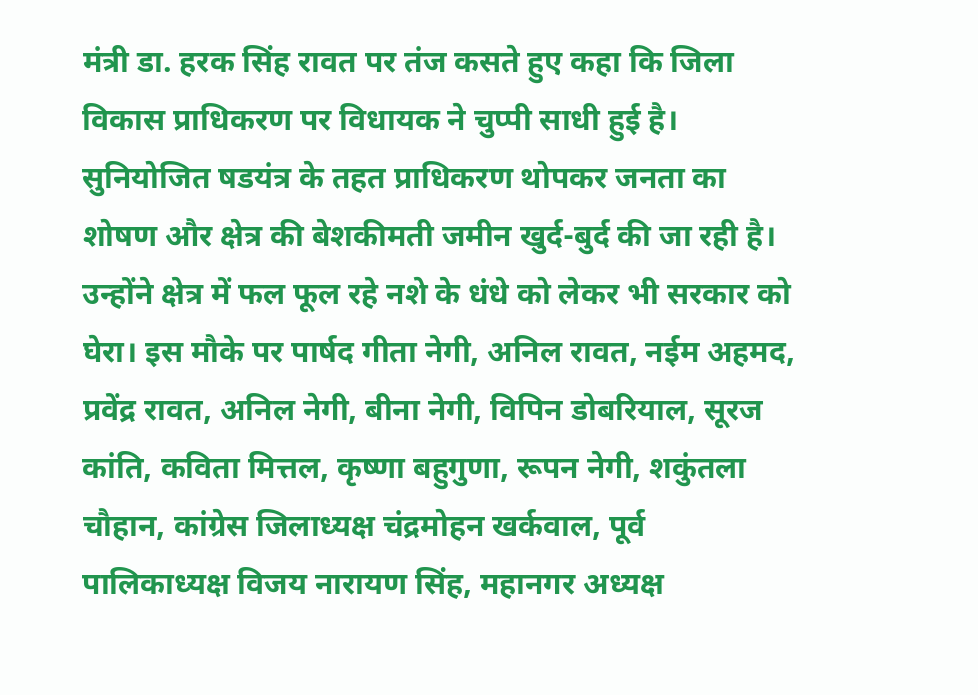मंत्री डा. हरक सिंह रावत पर तंज कसते हुए कहा कि जिला विकास प्राधिकरण पर विधायक ने चुप्पी साधी हुई है। सुनियोजित षडयंत्र के तहत प्राधिकरण थोपकर जनता का शोषण और क्षेत्र की बेशकीमती जमीन खुर्द-बुर्द की जा रही है। उन्होंने क्षेत्र में फल फूल रहे नशे के धंधे को लेकर भी सरकार को घेरा। इस मौके पर पार्षद गीता नेगी, अनिल रावत, नईम अहमद, प्रवेंद्र रावत, अनिल नेगी, बीना नेगी, विपिन डोबरियाल, सूरज कांति, कविता मित्तल, कृष्णा बहुगुणा, रूपन नेगी, शकुंतला चौहान, कांग्रेस जिलाध्यक्ष चंद्रमोहन खर्कवाल, पूर्व पालिकाध्यक्ष विजय नारायण सिंह, महानगर अध्यक्ष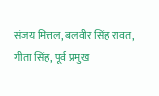संजय मित्तल, बलवीर सिंह रावत, गीता सिंह, पूर्व प्रमुख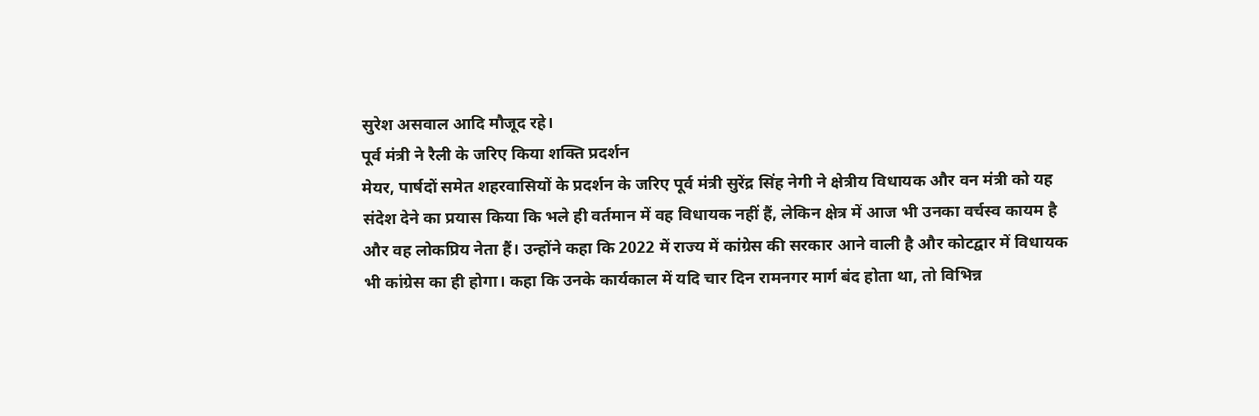सुरेश असवाल आदि मौजूद रहे।
पूर्व मंत्री ने रैली के जरिए किया शक्ति प्रदर्शन
मेयर, पार्षदों समेत शहरवासियों के प्रदर्शन के जरिए पूर्व मंत्री सुरेंद्र सिंह नेगी ने क्षेत्रीय विधायक और वन मंत्री को यह संदेश देने का प्रयास किया कि भले ही वर्तमान में वह विधायक नहीं हैं, लेकिन क्षेत्र में आज भी उनका वर्चस्व कायम है और वह लोकप्रिय नेता हैं। उन्होंने कहा कि 2022 में राज्य में कांग्रेस की सरकार आने वाली है और कोटद्वार में विधायक भी कांग्रेस का ही होगा। कहा कि उनके कार्यकाल में यदि चार दिन रामनगर मार्ग बंद होता था, तो विभिन्न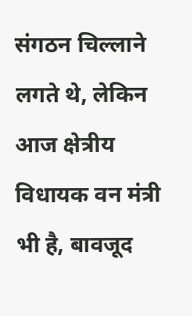संगठन चिल्लाने लगते थे, लेकिन आज क्षेत्रीय विधायक वन मंत्री भी है, बावजूद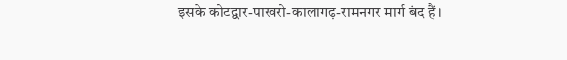इसके कोटद्वार-पाखरो-कालागढ़-रामनगर मार्ग बंद हैं।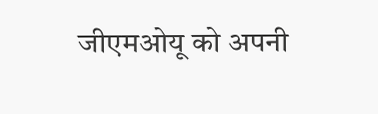जीएमओयू को अपनी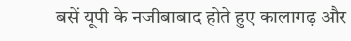बसें यूपी के नजीबाबाद होते हुए कालागढ़ और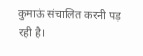कुमाऊं संचालित करनी पड़ रही है।